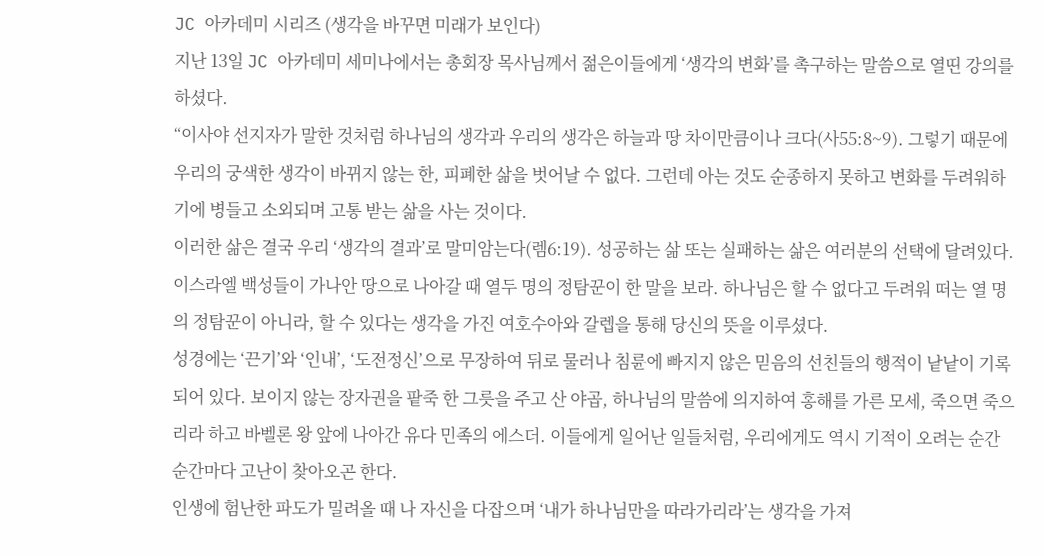JC 아카데미 시리즈 (생각을 바꾸면 미래가 보인다)
지난 13일 JC 아카데미 세미나에서는 총회장 목사님께서 젊은이들에게 ‘생각의 변화’를 촉구하는 말씀으로 열띤 강의를 하셨다.
“이사야 선지자가 말한 것처럼 하나님의 생각과 우리의 생각은 하늘과 땅 차이만큼이나 크다(사55:8~9). 그렇기 때문에 우리의 궁색한 생각이 바뀌지 않는 한, 피폐한 삶을 벗어날 수 없다. 그런데 아는 것도 순종하지 못하고 변화를 두려워하기에 병들고 소외되며 고통 받는 삶을 사는 것이다.
이러한 삶은 결국 우리 ‘생각의 결과’로 말미암는다(렘6:19). 성공하는 삶 또는 실패하는 삶은 여러분의 선택에 달려있다. 이스라엘 백성들이 가나안 땅으로 나아갈 때 열두 명의 정탐꾼이 한 말을 보라. 하나님은 할 수 없다고 두려워 떠는 열 명의 정탐꾼이 아니라, 할 수 있다는 생각을 가진 여호수아와 갈렙을 통해 당신의 뜻을 이루셨다.
성경에는 ‘끈기’와 ‘인내’, ‘도전정신’으로 무장하여 뒤로 물러나 침륜에 빠지지 않은 믿음의 선친들의 행적이 낱낱이 기록되어 있다. 보이지 않는 장자권을 팥죽 한 그릇을 주고 산 야곱, 하나님의 말씀에 의지하여 홍해를 가른 모세, 죽으면 죽으리라 하고 바벨론 왕 앞에 나아간 유다 민족의 에스더. 이들에게 일어난 일들처럼, 우리에게도 역시 기적이 오려는 순간순간마다 고난이 찾아오곤 한다.
인생에 험난한 파도가 밀려올 때 나 자신을 다잡으며 ‘내가 하나님만을 따라가리라’는 생각을 가져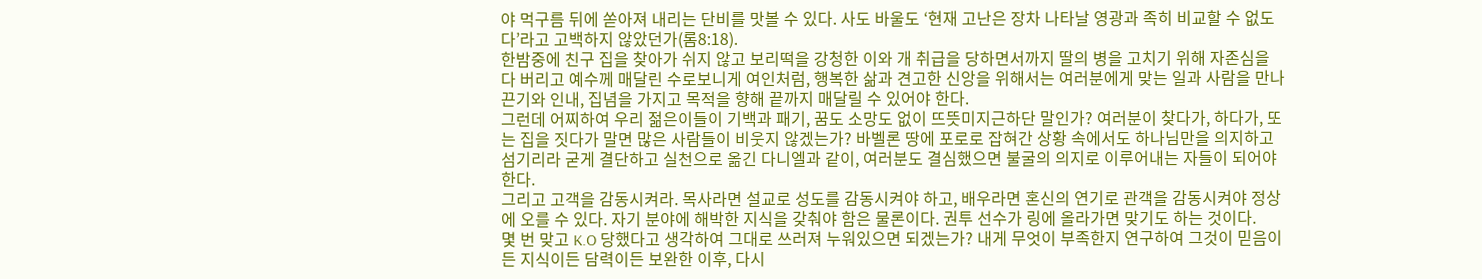야 먹구름 뒤에 쏟아져 내리는 단비를 맛볼 수 있다. 사도 바울도 ‘현재 고난은 장차 나타날 영광과 족히 비교할 수 없도다’라고 고백하지 않았던가(롬8:18).
한밤중에 친구 집을 찾아가 쉬지 않고 보리떡을 강청한 이와 개 취급을 당하면서까지 딸의 병을 고치기 위해 자존심을 다 버리고 예수께 매달린 수로보니게 여인처럼, 행복한 삶과 견고한 신앙을 위해서는 여러분에게 맞는 일과 사람을 만나 끈기와 인내, 집념을 가지고 목적을 향해 끝까지 매달릴 수 있어야 한다.
그런데 어찌하여 우리 젊은이들이 기백과 패기, 꿈도 소망도 없이 뜨뜻미지근하단 말인가? 여러분이 찾다가, 하다가, 또는 집을 짓다가 말면 많은 사람들이 비웃지 않겠는가? 바벨론 땅에 포로로 잡혀간 상황 속에서도 하나님만을 의지하고 섬기리라 굳게 결단하고 실천으로 옮긴 다니엘과 같이, 여러분도 결심했으면 불굴의 의지로 이루어내는 자들이 되어야 한다.
그리고 고객을 감동시켜라. 목사라면 설교로 성도를 감동시켜야 하고, 배우라면 혼신의 연기로 관객을 감동시켜야 정상에 오를 수 있다. 자기 분야에 해박한 지식을 갖춰야 함은 물론이다. 권투 선수가 링에 올라가면 맞기도 하는 것이다.
몇 번 맞고 K.O 당했다고 생각하여 그대로 쓰러져 누워있으면 되겠는가? 내게 무엇이 부족한지 연구하여 그것이 믿음이든 지식이든 담력이든 보완한 이후, 다시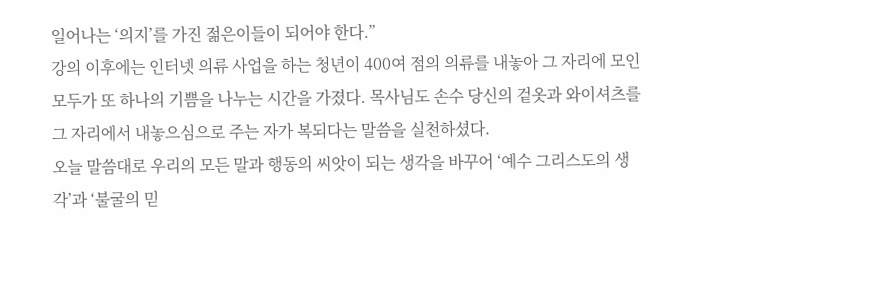일어나는 ‘의지’를 가진 젊은이들이 되어야 한다.”
강의 이후에는 인터넷 의류 사업을 하는 청년이 400여 점의 의류를 내놓아 그 자리에 모인 모두가 또 하나의 기쁨을 나누는 시간을 가졌다. 목사님도 손수 당신의 겉옷과 와이셔츠를 그 자리에서 내놓으심으로 주는 자가 복되다는 말씀을 실천하셨다.
오늘 말씀대로 우리의 모든 말과 행동의 씨앗이 되는 생각을 바꾸어 ‘예수 그리스도의 생각’과 ‘불굴의 믿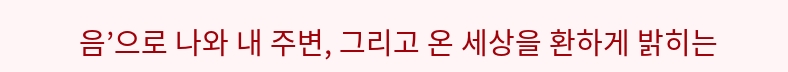음’으로 나와 내 주변, 그리고 온 세상을 환하게 밝히는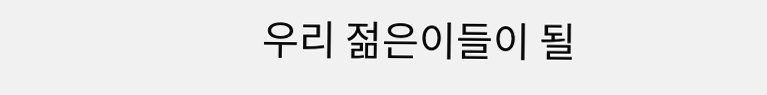우리 젊은이들이 될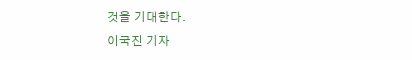것을 기대한다.
이국진 기자